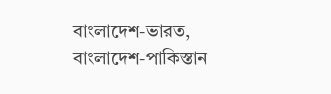বাংলাদেশ-ভারত, বাংলাদেশ-পাকিস্তান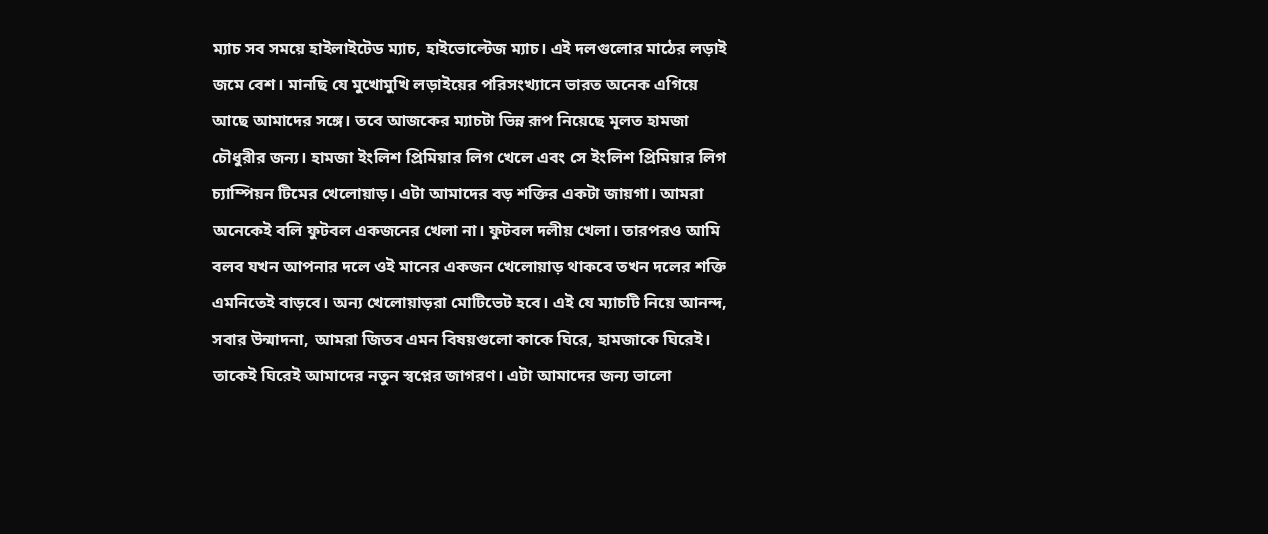ম্যাচ সব সময়ে হাইলাইটেড ম্যাচ, হাইভোল্টেজ ম্যাচ। এই দলগুলোর মাঠের লড়াই জমে বেশ। মানছি যে মুখোমুখি লড়াইয়ের পরিসংখ্যানে ভারত অনেক এগিয়ে আছে আমাদের সঙ্গে। তবে আজকের ম্যাচটা ভিন্ন রূপ নিয়েছে মূলত হামজা চৌধুরীর জন্য। হামজা ইংলিশ প্রিমিয়ার লিগ খেলে এবং সে ইংলিশ প্রিমিয়ার লিগ চ্যাম্পিয়ন টিমের খেলোয়াড়। এটা আমাদের বড় শক্তির একটা জায়গা। আমরা অনেকেই বলি ফুটবল একজনের খেলা না। ফুটবল দলীয় খেলা। তারপরও আমি বলব যখন আপনার দলে ওই মানের একজন খেলোয়াড় থাকবে তখন দলের শক্তি এমনিতেই বাড়বে। অন্য খেলোয়াড়রা মোটিভেট হবে। এই যে ম্যাচটি নিয়ে আনন্দ, সবার উন্মাদনা, আমরা জিতব এমন বিষয়গুলো কাকে ঘিরে, হামজাকে ঘিরেই। তাকেই ঘিরেই আমাদের নতুন স্বপ্নের জাগরণ। এটা আমাদের জন্য ভালো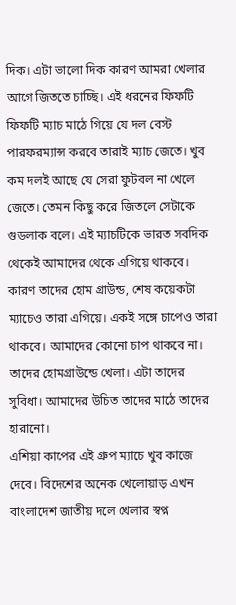দিক। এটা ভালো দিক কারণ আমরা খেলার আগে জিততে চাচ্ছি। এই ধরনের ফিফটি ফিফটি ম্যাচ মাঠে গিয়ে যে দল বেস্ট পারফরম্যান্স করবে তারাই ম্যাচ জেতে। খুব কম দলই আছে যে সেরা ফুটবল না খেলে জেতে। তেমন কিছু করে জিতলে সেটাকে গুডলাক বলে। এই ম্যাচটিকে ভারত সবদিক থেকেই আমাদের থেকে এগিয়ে থাকবে। কারণ তাদের হোম গ্রাউন্ড, শেষ কয়েকটা ম্যাচেও তারা এগিয়ে। একই সঙ্গে চাপেও তারা থাকবে। আমাদের কোনো চাপ থাকবে না। তাদের হোমগ্রাউন্ডে খেলা। এটা তাদের সুবিধা। আমাদের উচিত তাদের মাঠে তাদের হারানো।
এশিয়া কাপের এই গ্রুপ ম্যাচে খুব কাজে দেবে। বিদেশের অনেক খেলোয়াড় এখন বাংলাদেশ জাতীয় দলে খেলার স্বপ্ন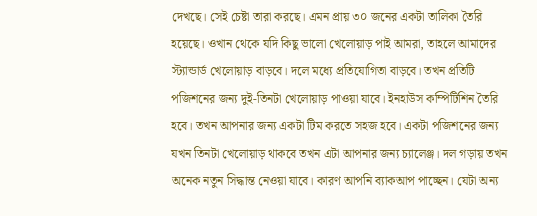দেখছে। সেই চেষ্টা তারা করছে। এমন প্রায় ৩০ জনের একটা তালিকা তৈরি হয়েছে। ওখান থেকে যদি কিছু ভালো খেলোয়াড় পাই আমরা, তাহলে আমাদের স্ট্যান্ডার্ড খেলোয়াড় বাড়বে। দলে মধ্যে প্রতিযোগিতা বাড়বে। তখন প্রতিটি পজিশনের জন্য দুই-তিনটা খেলোয়াড় পাওয়া যাবে। ইনহাউস কম্পিটিশিন তৈরি হবে। তখন আপনার জন্য একটা টিম করতে সহজ হবে। একটা পজিশনের জন্য যখন তিনটা খেলোয়াড় থাকবে তখন এটা আপনার জন্য চ্যালেঞ্জ। দল গড়ায় তখন অনেক নতুন সিদ্ধান্ত নেওয়া যাবে। কারণ আপনি ব্যাকআপ পাচ্ছেন। যেটা অন্য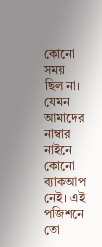কোনো সময় ছিল না। যেমন আমাদের নাম্বার নাইনে কোনো ব্যাকআপ নেই। এই পজিশনে তো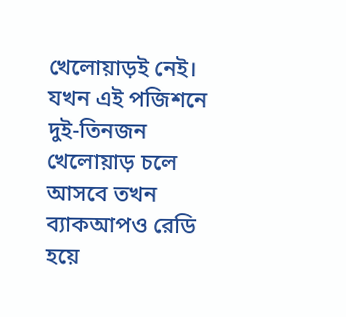খেলোয়াড়ই নেই। যখন এই পজিশনে দুই-তিনজন খেলোয়াড় চলে আসবে তখন ব্যাকআপও রেডি হয়ে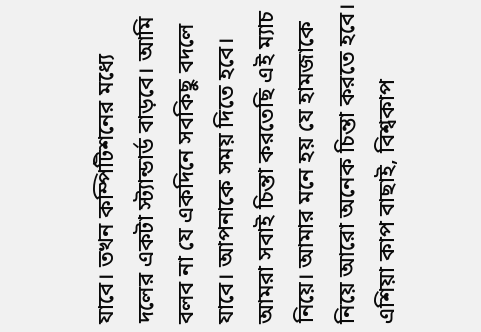যাবে। তখন কম্পিটিশনের মধ্যে দলের একটা স্ট্যান্ডার্ড বাড়বে। আমি বলব না যে একদিনে সবকিছু বদলে যাবে। আপনাকে সময় দিতে হবে। আমরা সবাই চিন্তা করতেছি এই ম্যাচ নিয়ে। আমার মনে হয় যে হামজাকে নিয়ে আরো অনেক চিন্তা করতে হবে। এশিয়া কাপ বাছাই, বিশ্বকাপ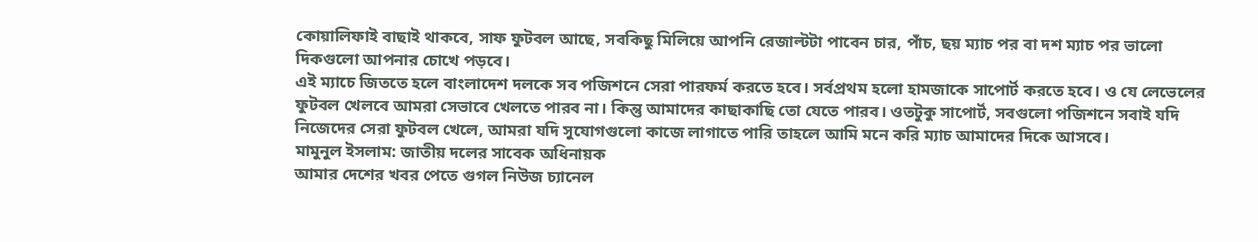কোয়ালিফাই বাছাই থাকবে, সাফ ফুটবল আছে, সবকিছু মিলিয়ে আপনি রেজাল্টটা পাবেন চার, পাঁচ, ছয় ম্যাচ পর বা দশ ম্যাচ পর ভালো দিকগুলো আপনার চোখে পড়বে।
এই ম্যাচে জিততে হলে বাংলাদেশ দলকে সব পজিশনে সেরা পারফর্ম করতে হবে। সর্বপ্রথম হলো হামজাকে সাপোর্ট করতে হবে। ও যে লেভেলের ফুটবল খেলবে আমরা সেভাবে খেলতে পারব না। কিন্তু আমাদের কাছাকাছি তো যেতে পারব। ওতটুকু সাপোর্ট, সবগুলো পজিশনে সবাই যদি নিজেদের সেরা ফুটবল খেলে, আমরা যদি সুযোগগুলো কাজে লাগাতে পারি তাহলে আমি মনে করি ম্যাচ আমাদের দিকে আসবে।
মামুনুল ইসলাম: জাতীয় দলের সাবেক অধিনায়ক
আমার দেশের খবর পেতে গুগল নিউজ চ্যানেল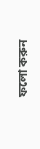ফলো করুন